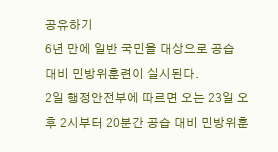공유하기
6년 만에 일반 국민을 대상으로 공습 대비 민방위훈련이 실시된다.
2일 행정안전부에 따르면 오는 23일 오후 2시부터 20분간 공습 대비 민방위훈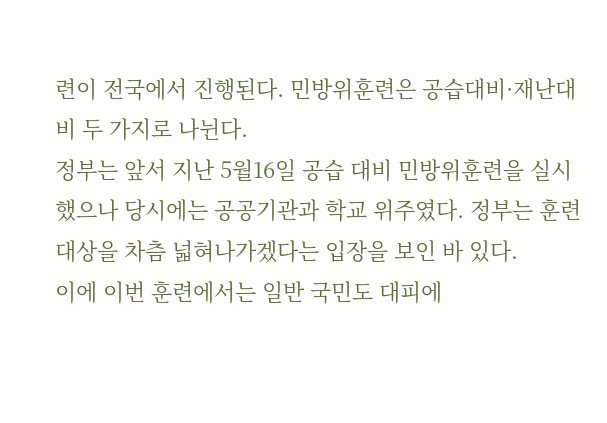련이 전국에서 진행된다. 민방위훈련은 공습대비·재난대비 두 가지로 나뉜다.
정부는 앞서 지난 5월16일 공습 대비 민방위훈련을 실시했으나 당시에는 공공기관과 학교 위주였다. 정부는 훈련 대상을 차츰 넓혀나가겠다는 입장을 보인 바 있다.
이에 이번 훈련에서는 일반 국민도 대피에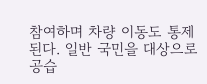참여하며 차량 이동도 통제된다. 일반 국민을 대상으로 공습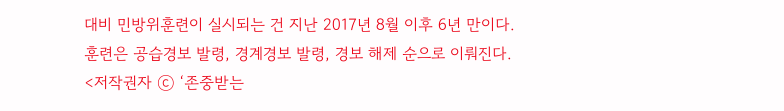대비 민방위훈련이 실시되는 건 지난 2017년 8월 이후 6년 만이다.
훈련은 공습경보 발령, 경계경보 발령, 경보 해제 순으로 이뤄진다.
<저작권자 ⓒ ‘존중받는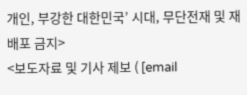개인, 부강한 대한민국’ 시대, 무단전재 및 재배포 금지>
<보도자료 및 기사 제보 ( [email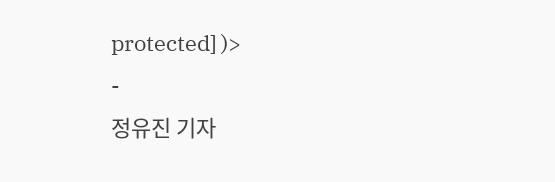protected] )>
-
정유진 기자